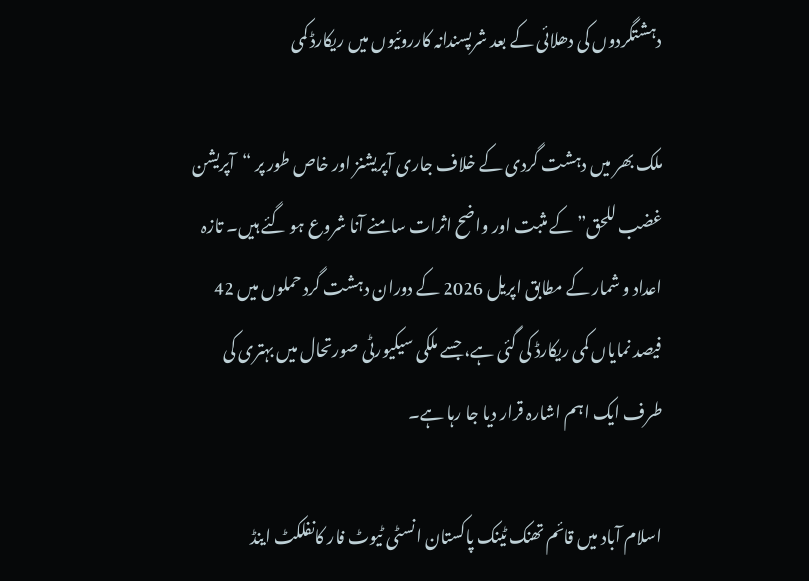دہشتگردوں کی دھلائی کے بعد شرپسندانہ کارروئیوں میں ریکارڈ کمی

ملک بھر میں دہشت گردی کے خلاف جاری آپریشنز اور خاص طور پر “آپریشن غضب للحق” کے مثبت اور واضح اثرات سامنے آنا شروع ہو گئے ہیں۔ تازہ اعداد و شمار کے مطابق اپریل 2026 کے دوران دہشت گرد حملوں میں 42 فیصد نمایاں کمی ریکارڈ کی گئی ہے، جسے ملکی سیکیورٹی صورتحال میں بہتری کی طرف ایک اہم اشارہ قرار دیا جا رہا ہے۔

اسلام آباد میں قائم تھنک ٹینک پاکستان انسٹی ٹیوٹ فار کانفلکٹ اینڈ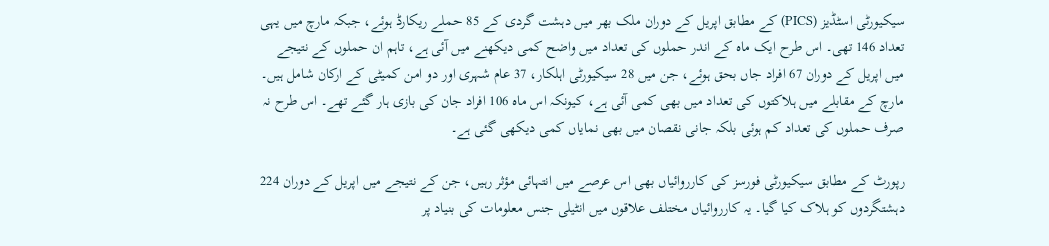سیکیورٹی اسٹڈیز (PICS) کے مطابق اپریل کے دوران ملک بھر میں دہشت گردی کے 85 حملے ریکارڈ ہوئے، جبکہ مارچ میں یہی تعداد 146 تھی۔ اس طرح ایک ماہ کے اندر حملوں کی تعداد میں واضح کمی دیکھنے میں آئی ہے، تاہم ان حملوں کے نتیجے میں اپریل کے دوران 67 افراد جاں بحق ہوئے، جن میں 28 سیکیورٹی اہلکار، 37 عام شہری اور دو امن کمیٹی کے ارکان شامل ہیں۔ مارچ کے مقابلے میں ہلاکتوں کی تعداد میں بھی کمی آئی ہے، کیونکہ اس ماہ 106 افراد جان کی بازی ہار گئے تھے۔ اس طرح نہ صرف حملوں کی تعداد کم ہوئی بلکہ جانی نقصان میں بھی نمایاں کمی دیکھی گئی ہے۔

رپورٹ کے مطابق سیکیورٹی فورسز کی کارروائیاں بھی اس عرصے میں انتہائی مؤثر رہیں، جن کے نتیجے میں اپریل کے دوران 224 دہشتگردوں کو ہلاک کیا گیا۔ یہ کارروائیاں مختلف علاقوں میں انٹیلی جنس معلومات کی بنیاد پر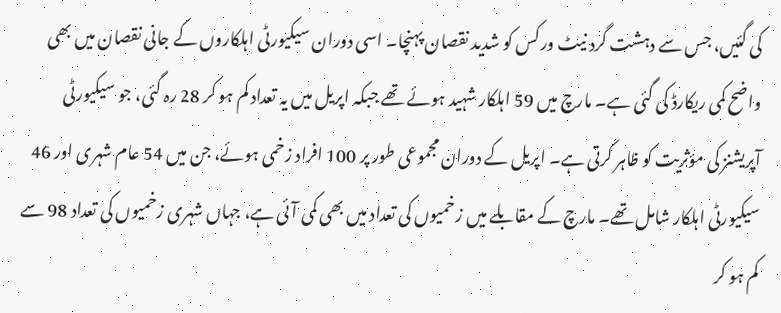کی گئیں، جس سے دہشت گرد نیٹ ورکس کو شدید نقصان پہنچا۔ اسی دوران سیکیورٹی اہلکاروں کے جانی نقصان میں بھی واضح کمی ریکارڈ کی گئی ہے۔ مارچ میں 59 اہلکار شہید ہوئے تھے جبکہ اپریل میں یہ تعداد کم ہو کر 28 رہ گئی، جو سیکیورٹی آپریشنز کی مؤثریت کو ظاہر کرتی ہے۔ اپریل کے دوران مجموعی طور پر 100 افراد زخمی ہوئے، جن میں 54 عام شہری اور 46 سیکیورٹی اہلکار شامل تھے۔ مارچ کے مقابلے میں زخمیوں کی تعداد میں بھی کمی آئی ہے، جہاں شہری زخمیوں کی تعداد 98 سے کم ہو کر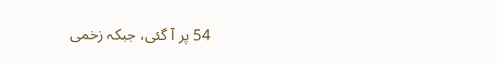54 پر آ گئی، جبکہ زخمی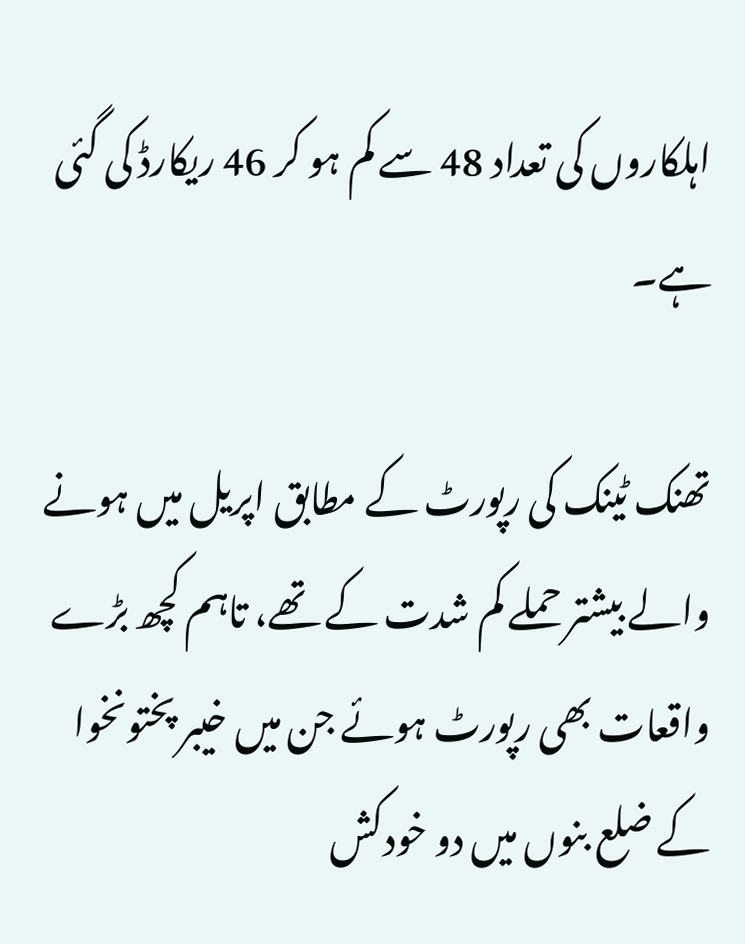اہلکاروں کی تعداد 48 سے کم ہو کر 46 ریکارڈ کی گئی ہے۔

تھنک ٹینک کی رپورٹ کے مطابق اپریل میں ہونے والے بیشتر حملے کم شدت کے تھے، تاہم کچھ بڑے واقعات بھی رپورٹ ہوئے جن میں خیبر پختونخوا کے ضلع بنوں میں دو خودکش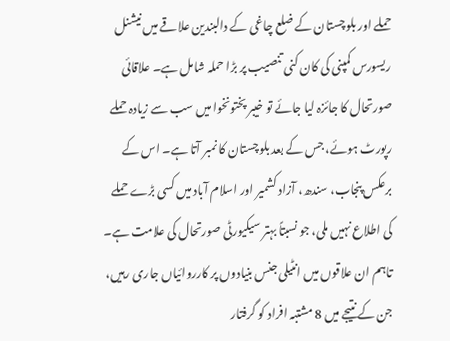حملے اور بلوچستان کے ضلع چاغی کے دالبندین علاقے میں نیشنل ریسورس کمپنی کی کان کنی تنصیب پر بڑا حملہ شامل ہے۔ علاقائی صورتحال کا جائزہ لیا جائے تو خیبر پختونخوا میں سب سے زیادہ حملے رپورٹ ہوئے، جس کے بعد بلوچستان کا نمبر آتا ہے۔ اس کے برعکس پنجاب، سندھ، آزاد کشمیر اور اسلام آباد میں کسی بڑے حملے کی اطلاع نہیں ملی، جو نسبتاً بہتر سیکیورٹی صورتحال کی علامت ہے۔ تاہم ان علاقوں میں انٹیلی جنس بنیادوں پر کارروائیاں جاری رہیں، جن کے نتیجے میں 8 مشتبہ افراد کو گرفتار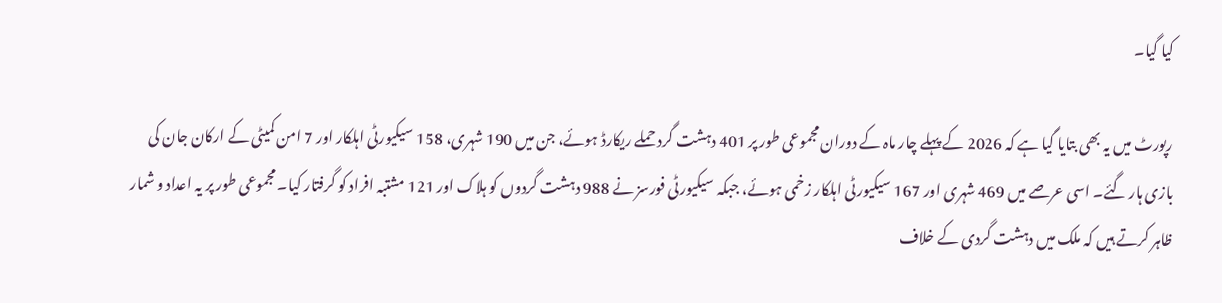کیا گیا۔

رپورٹ میں یہ بھی بتایا گیا ہے کہ 2026 کے پہلے چار ماہ کے دوران مجموعی طور پر 401 دہشت گرد حملے ریکارڈ ہوئے، جن میں 190 شہری، 158 سیکیورٹی اہلکار اور 7 امن کمیٹی کے ارکان جان کی بازی ہار گئے۔ اسی عرصے میں 469 شہری اور 167 سیکیورٹی اہلکار زخمی ہوئے، جبکہ سیکیورٹی فورسز نے 988 دہشت گردوں کو ہلاک اور 121 مشتبہ افراد کو گرفتار کیا۔ مجموعی طور پر یہ اعداد و شمار ظاہر کرتے ہیں کہ ملک میں دہشت گردی کے خلاف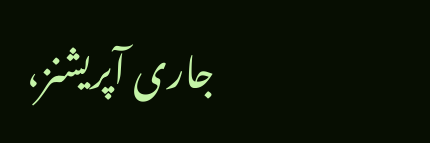جاری آپریشنز،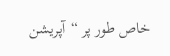خاص طور پر “آپریشن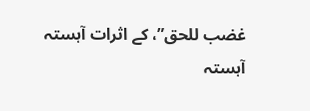غضب للحق”، کے اثرات آہستہ آہستہ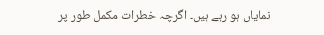نمایاں ہو رہے ہیں۔ اگرچہ خطرات مکمل طور پر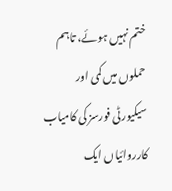ختم نہیں ہوئے، تاہم حملوں میں کمی اور سیکیورٹی فورسز کی کامیاب کارروائیاں ایک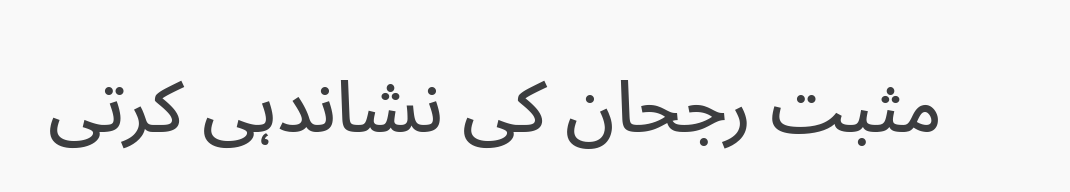مثبت رجحان کی نشاندہی کرتی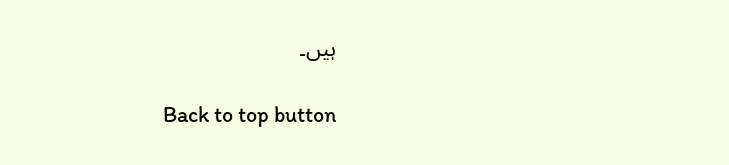ہیں۔

Back to top button